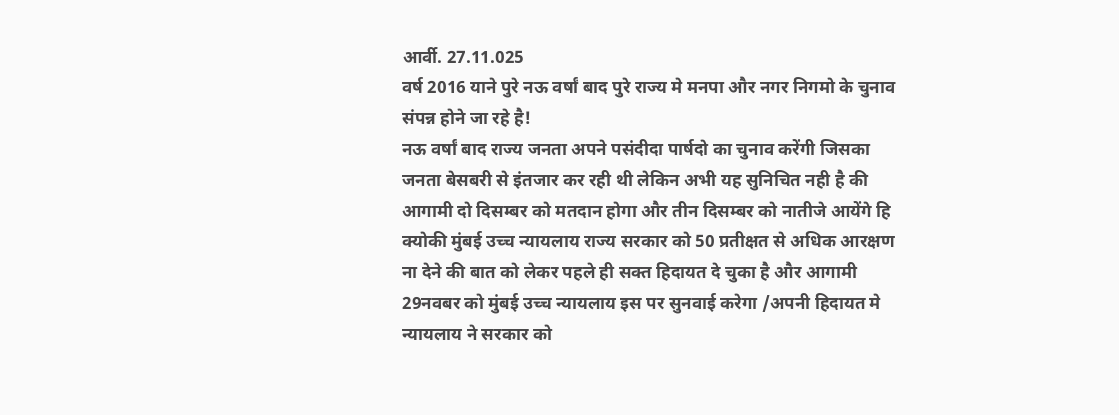आर्वी. 27.11.025
वर्ष 2016 याने पुरे नऊ वर्षां बाद पुरे राज्य मे मनपा और नगर निगमो के चुनाव संपन्न होने जा रहे है!
नऊ वर्षां बाद राज्य जनता अपने पसंदीदा पार्षदो का चुनाव करेंगी जिसका जनता बेसबरी से इंतजार कर रही थी लेकिन अभी यह सुनिचित नही है की आगामी दो दिसम्बर को मतदान होगा और तीन दिसम्बर को नातीजे आयेंगे हि क्योकी मुंबई उच्च न्यायलाय राज्य सरकार को 50 प्रतीक्षत से अधिक आरक्षण ना देने की बात को लेकर पहले ही सक्त हिदायत दे चुका है और आगामी 29नवबर को मुंबई उच्च न्यायलाय इस पर सुनवाई करेगा /अपनी हिदायत मे न्यायलाय ने सरकार को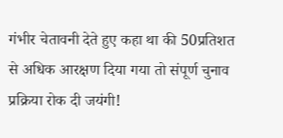गंभीर चेतावनी देते हुए कहा था की 50प्रतिशत से अधिक आरक्षण दिया गया तो संपूर्ण चुनाव प्रक्रिया रोक दी जयंगी!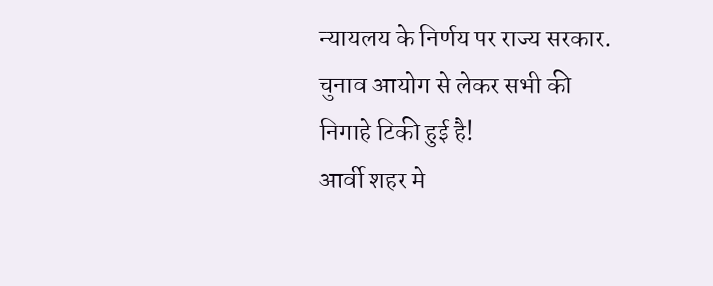न्यायलय के निर्णय पर राज्य सरकार. चुनाव आयोग से लेकर सभी की निगाहे टिकी हुई है!
आर्वी शहर मे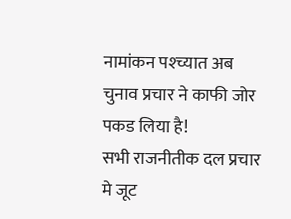नामांकन पश्च्यात अब चुनाव प्रचार ने काफी जोर पकड लिया है!
सभी राजनीतीक दल प्रचार मे जूट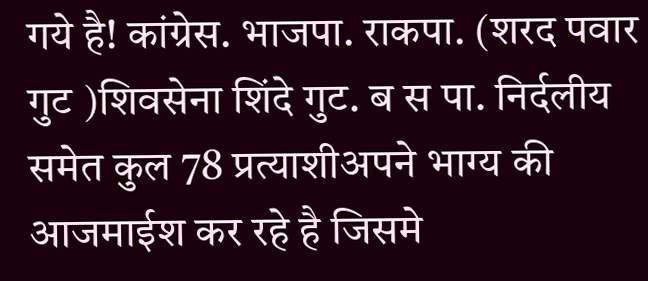गये है! कांग्रेस. भाजपा. राकपा. (शरद पवार गुट )शिवसेना शिंदे गुट. ब स पा. निर्दलीय समेत कुल 78 प्रत्याशीअपने भाग्य की आजमाईश कर रहे है जिसमे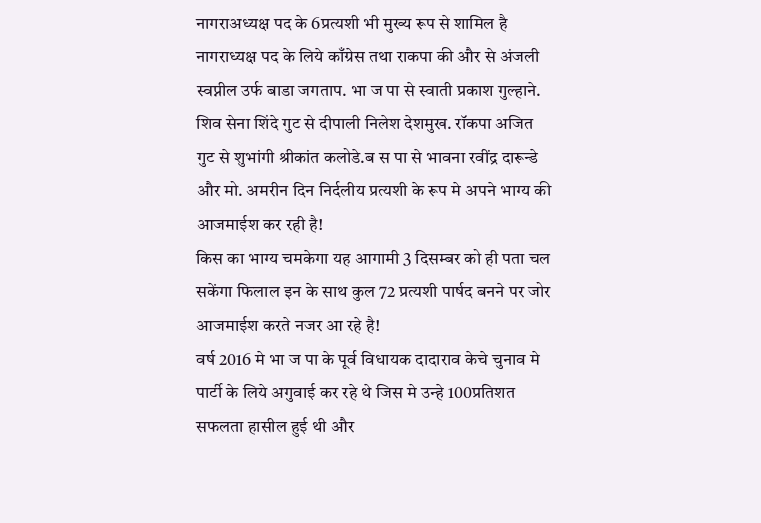नागराअध्यक्ष पद के 6प्रत्यशी भी मुख्य रूप से शामिल है नागराध्यक्ष पद के लिये काँग्रेस तथा राकपा की और से अंजली स्वप्नील उर्फ बाडा जगताप. भा ज पा से स्वाती प्रकाश गुल्हाने. शिव सेना शिंदे गुट से दीपाली निलेश देशमुख. रॉकपा अजित गुट से शुभांगी श्रीकांत कलोडे.ब स पा से भावना रवींद्र दारून्डे और मो. अमरीन दिन निर्दलीय प्रत्यशी के रूप मे अपने भाग्य की आजमाईश कर रही है!
किस का भाग्य चमकेगा यह आगामी 3 दिसम्बर को ही पता चल सकेंगा फिलाल इन के साथ कुल 72 प्रत्यशी पार्षद बनने पर जोर आजमाईश करते नजर आ रहे है!
वर्ष 2016 मे भा ज पा के पूर्व विधायक दादाराव केचे चुनाव मे पार्टी के लिये अगुवाई कर रहे थे जिस मे उन्हे 100प्रतिशत सफलता हासील हुई थी और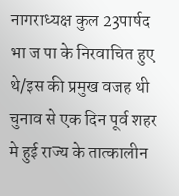नागराध्यक्ष कुल 23पार्षद भा ज पा के निरवाचित हुए थे/इस की प्रमुख वजह थी चुनाव से एक दिन पूर्व शहर मे हुई राज्य के तात्कालीन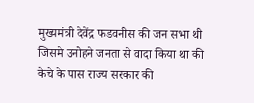मुख्यमंत्री देवेंद्र फडवनीस की जन सभा थी जिसमे उनोहने जनता से वादा किया था की केचे के पास राज्य सरकार की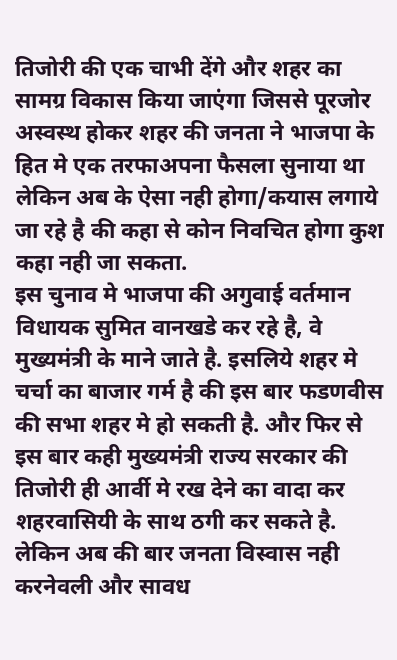तिजोरी की एक चाभी देंगे और शहर का सामग्र विकास किया जाएंगा जिससे पूरजोर अस्वस्थ होकर शहर की जनता ने भाजपा के हित मे एक तरफाअपना फैसला सुनाया था
लेकिन अब के ऐसा नही होगा/कयास लगाये जा रहे है की कहा से कोन निवचित होगा कुश कहा नही जा सकता.
इस चुनाव मे भाजपा की अगुवाई वर्तमान विधायक सुमित वानखडे कर रहे है, वे मुख्यमंत्री के माने जाते है. इसलिये शहर मे चर्चा का बाजार गर्म है की इस बार फडणवीस की सभा शहर मे हो सकती है. और फिर से इस बार कही मुख्यमंत्री राज्य सरकार की तिजोरी ही आर्वी मे रख देने का वादा कर शहरवासियी के साथ ठगी कर सकते है.
लेकिन अब की बार जनता विस्वास नही करनेवली और सावध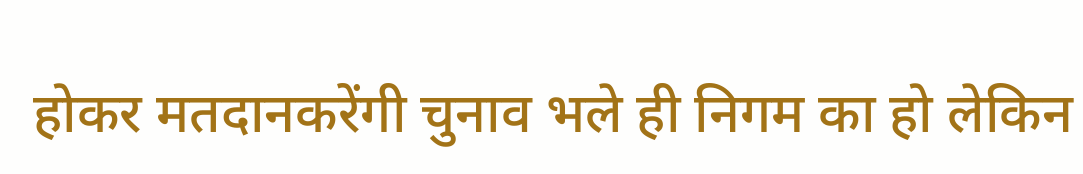होकर मतदानकरेंगी चुनाव भले ही निगम का हो लेकिन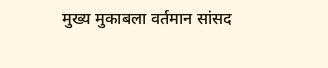मुख्य मुकाबला वर्तमान सांसद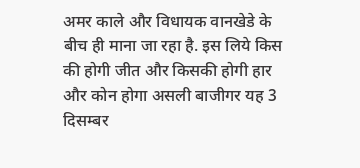अमर काले और विधायक वानखेडे के बीच ही माना जा रहा है. इस लिये किस की होगी जीत और किसकी होगी हार और कोन होगा असली बाजीगर यह 3 दिसम्बर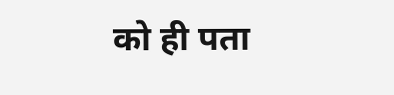को ही पता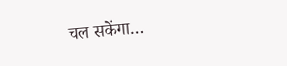चल सकेंगा…